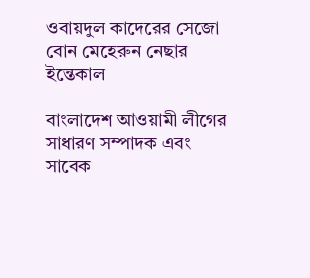ওবায়দুল কাদেরের সেজো বোন মেহেরুন নেছার ইন্তেকাল

বাংলাদেশ আওয়ামী লীগের সাধারণ সম্পাদক এবং সাবেক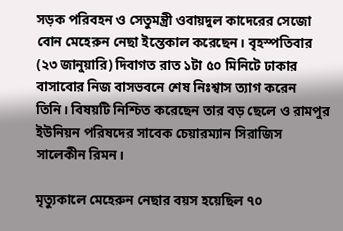সড়ক পরিবহন ও সেতুমন্ত্রী ওবায়দুল কাদেরের সেজো বোন মেহেরুন নেছা ইন্তেকাল করেছেন। বৃহস্পতিবার (২৩ জানুয়ারি) দিবাগত রাত ১টা ৫০ মিনিটে ঢাকার বাসাবোর নিজ বাসভবনে শেষ নিঃশ্বাস ত্যাগ করেন তিনি। বিষয়টি নিশ্চিত করেছেন তার বড় ছেলে ও রামপুর ইউনিয়ন পরিষদের সাবেক চেয়ারম্যান সিরাজিস সালেকীন রিমন।

মৃত্যুকালে মেহেরুন নেছার বয়স হয়েছিল ৭০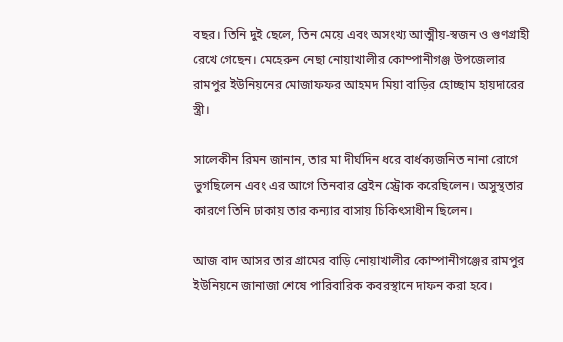বছর। তিনি দুই ছেলে, তিন মেয়ে এবং অসংখ্য আত্মীয়-স্বজন ও গুণগ্রাহী রেখে গেছেন। মেহেরুন নেছা নোয়াখালীর কোম্পানীগঞ্জ উপজেলার রামপুর ইউনিয়নের মোজাফফর আহমদ মিয়া বাড়ির হোচ্ছাম হায়দারের স্ত্রী।

সালেকীন রিমন জানান, তার মা দীর্ঘদিন ধরে বার্ধক্যজনিত নানা রোগে ভুগছিলেন এবং এর আগে তিনবার ব্রেইন স্ট্রোক করেছিলেন। অসুস্থতার কারণে তিনি ঢাকায় তার কন্যার বাসায় চিকিৎসাধীন ছিলেন।

আজ বাদ আসর তার গ্রামের বাড়ি নোয়াখালীর কোম্পানীগঞ্জের রামপুর ইউনিয়নে জানাজা শেষে পারিবারিক কবরস্থানে দাফন করা হবে।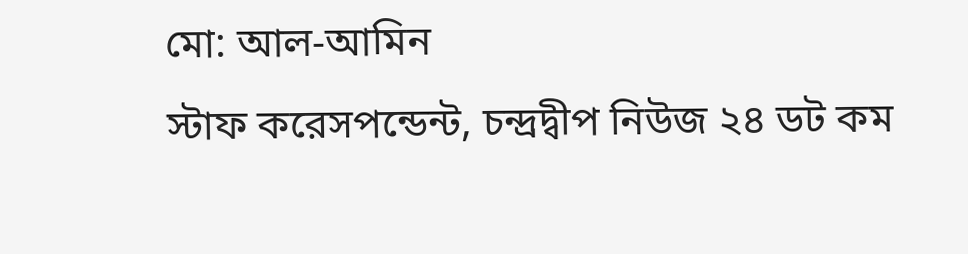মো: আল-আমিন
স্টাফ করেসপন্ডেন্ট, চন্দ্রদ্বীপ নিউজ ২৪ ডট কম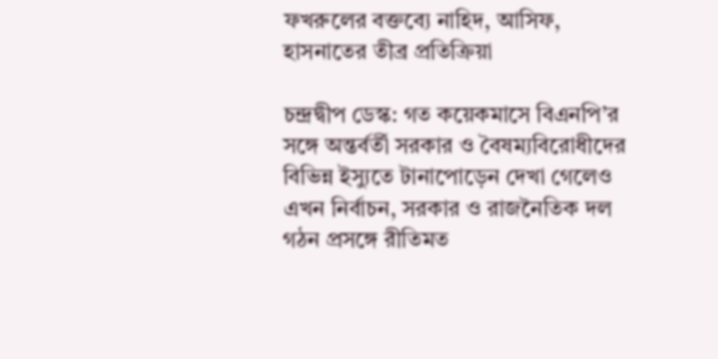ফখরুলের বক্তব্যে নাহিদ, আসিফ, হাসনাতের তীব্র প্রতিক্রিয়া

চন্দ্রদ্বীপ ডেস্ক: গত কয়েকমাসে বিএনপি’র সঙ্গে অন্তর্বর্তী সরকার ও বৈষম্যবিরোধীদের বিভিন্ন ইস্যুতে টানাপোড়েন দেখা গেলেও এখন নির্বাচন, সরকার ও রাজনৈতিক দল গঠন প্রসঙ্গে রীতিমত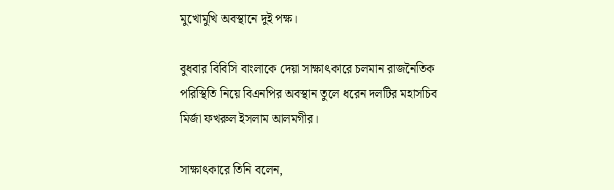মুখোমুখি অবস্থানে দুই পক্ষ।

বুধবার বিবিসি বাংলাকে দেয়া সাক্ষাৎকারে চলমান রাজনৈতিক পরিস্থিতি নিয়ে বিএনপির অবস্থান তুলে ধরেন দলটির মহাসচিব মির্জা ফখরুল ইসলাম আলমগীর।

সাক্ষাৎকারে তিনি বলেন,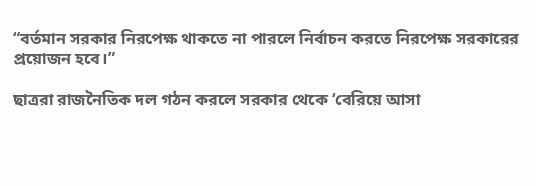“বর্তমান সরকার নিরপেক্ষ থাকতে না পারলে নির্বাচন করতে নিরপেক্ষ সরকারের প্রয়োজন হবে।”

ছাত্ররা রাজনৈতিক দল গঠন করলে সরকার থেকে ‘বেরিয়ে আসা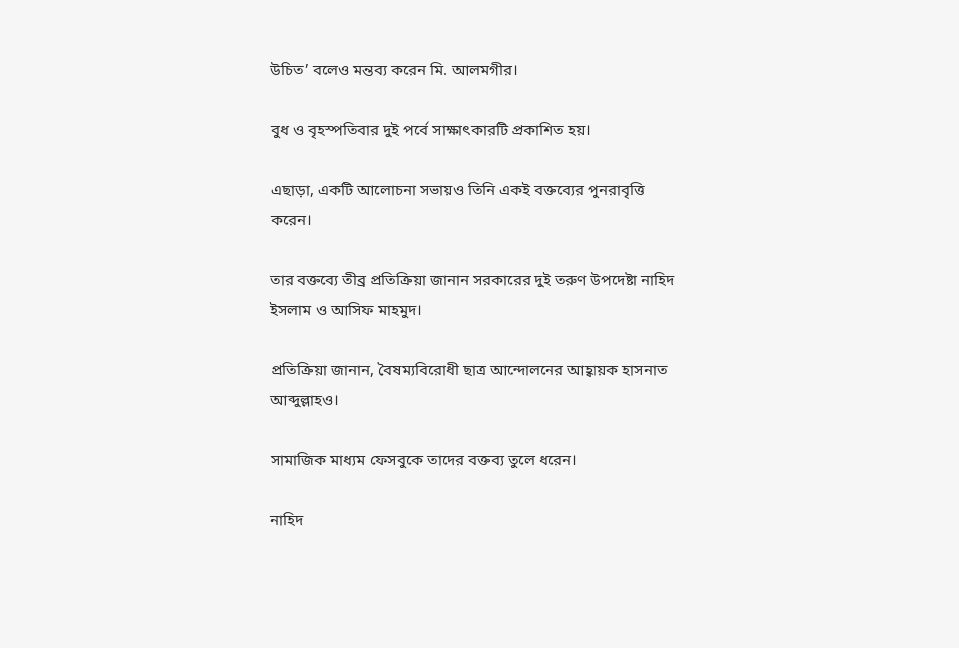উচিত’ বলেও মন্তব্য করেন মি. আলমগীর।

বুধ ও বৃহস্পতিবার দুই পর্বে সাক্ষাৎকারটি প্রকাশিত হয়।

এছাড়া, একটি আলোচনা সভায়ও তিনি একই বক্তব্যের পুনরাবৃত্তি করেন।

তার বক্তব্যে তীব্র প্রতিক্রিয়া জানান সরকারের দুই তরুণ উপদেষ্টা নাহিদ ইসলাম ও আসিফ মাহমুদ।

প্রতিক্রিয়া জানান, বৈষম্যবিরোধী ছাত্র আন্দোলনের আহ্বায়ক হাসনাত আব্দুল্লাহও।

সামাজিক মাধ্যম ফেসবুকে তাদের বক্তব্য তুলে ধরেন।

নাহিদ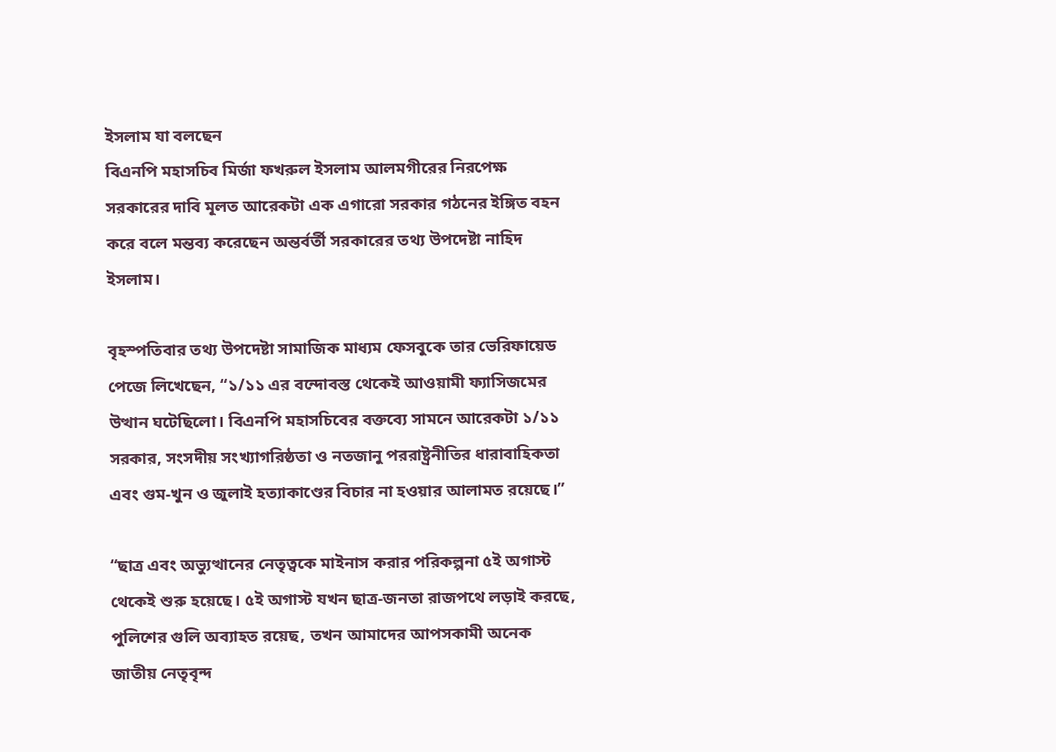ইসলাম যা বলছেন
বিএনপি মহাসচিব মির্জা ফখরুল ইসলাম আলমগীরের নিরপেক্ষ সরকারের দাবি মূলত আরেকটা এক এগারো সরকার গঠনের ইঙ্গিত বহন করে বলে মন্তব্য করেছেন অন্তর্বর্তী সরকারের তথ্য উপদেষ্টা নাহিদ ইসলাম।

বৃহস্পতিবার তথ্য উপদেষ্টা সামাজিক মাধ্যম ফেসবুকে তার ভেরিফায়েড পেজে লিখেছেন, “১/১১ এর বন্দোবস্ত থেকেই আওয়ামী ফ্যাসিজমের উত্থান ঘটেছিলো। বিএনপি মহাসচিবের বক্তব্যে সামনে আরেকটা ১/১১ সরকার, সংসদীয় সংখ্যাগরিষ্ঠতা ও নতজানু পররাষ্ট্রনীতির ধারাবাহিকতা এবং গুম-খুন ও জুলাই হত্যাকাণ্ডের বিচার না হওয়ার আলামত রয়েছে।”

“ছাত্র এবং অভ্যুত্থানের নেতৃত্বকে মাইনাস করার পরিকল্পনা ৫ই অগাস্ট থেকেই শুরু হয়েছে। ৫ই অগাস্ট যখন ছাত্র-জনতা রাজপথে লড়াই করছে, পুলিশের গুলি অব্যাহত রয়েছ, তখন আমাদের আপসকামী অনেক জাতীয় নেতৃবৃন্দ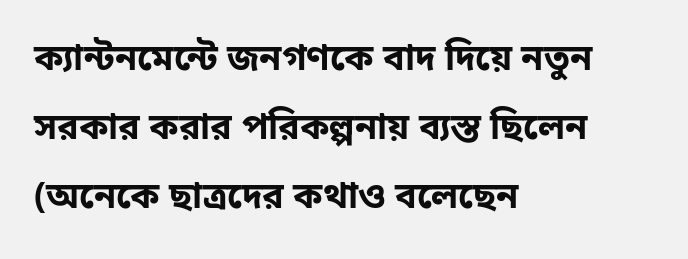ক্যান্টনমেন্টে জনগণকে বাদ দিয়ে নতুন সরকার করার পরিকল্পনায় ব্যস্ত ছিলেন (অনেকে ছাত্রদের কথাও বলেছেন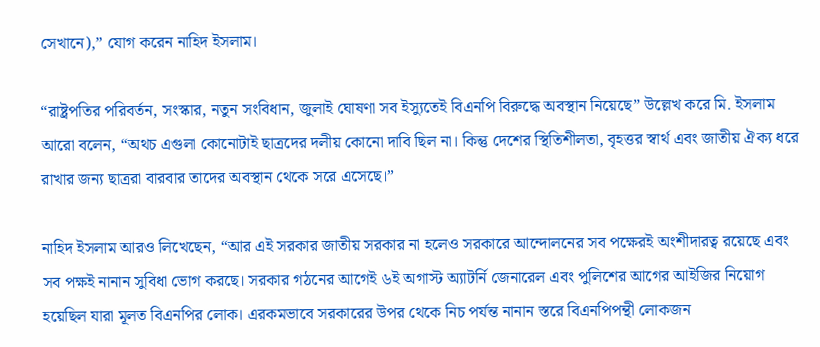সেখানে),” যোগ করেন নাহিদ ইসলাম।

“রাষ্ট্রপতির পরিবর্তন, সংস্কার, নতুন সংবিধান, জুলাই ঘোষণা সব ইস্যুতেই বিএনপি বিরুদ্ধে অবস্থান নিয়েছে” উল্লেখ করে মি. ইসলাম আরো বলেন, “অথচ এগুলা কোনোটাই ছাত্রদের দলীয় কোনো দাবি ছিল না। কিন্তু দেশের স্থিতিশীলতা, বৃহত্তর স্বার্থ এবং জাতীয় ঐক্য ধরে রাখার জন্য ছাত্ররা বারবার তাদের অবস্থান থেকে সরে এসেছে।”

নাহিদ ইসলাম আরও লিখেছেন, “আর এই সরকার জাতীয় সরকার না হলেও সরকারে আন্দোলনের সব পক্ষেরই অংশীদারত্ব রয়েছে এবং সব পক্ষই নানান সুবিধা ভোগ করছে। সরকার গঠনের আগেই ৬ই অগাস্ট অ্যাটর্নি জেনারেল এবং পুলিশের আগের আইজির নিয়োগ হয়েছিল যারা মূলত বিএনপির লোক। এরকমভাবে সরকারের উপর থেকে নিচ পর্যন্ত নানান স্তরে বিএনপিপন্থী লোকজন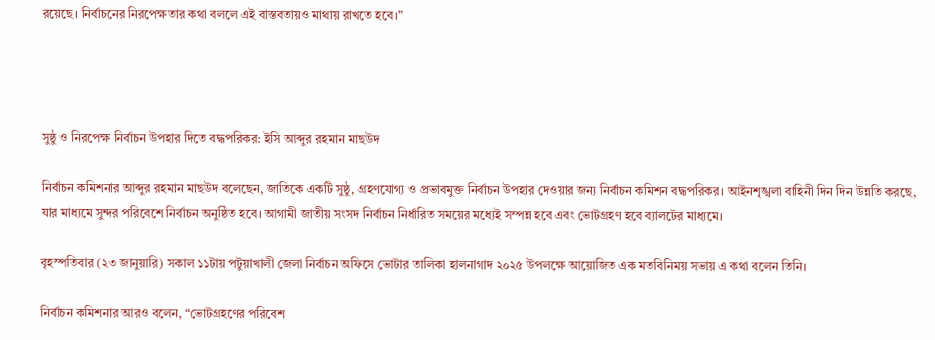রয়েছে। নির্বাচনের নিরপেক্ষতার কথা বললে এই বাস্তবতায়ও মাথায় রাখতে হবে।”




সুষ্ঠু ও নিরপেক্ষ নির্বাচন উপহার দিতে বদ্ধপরিকর: ইসি আব্দুর রহমান মাছউদ

নির্বাচন কমিশনার আব্দুর রহমান মাছউদ বলেছেন, জাতিকে একটি সুষ্ঠু, গ্রহণযোগ্য ও প্রভাবমুক্ত নির্বাচন উপহার দেওয়ার জন্য নির্বাচন কমিশন বদ্ধপরিকর। আইনশৃঙ্খলা বাহিনী দিন দিন উন্নতি করছে, যার মাধ্যমে সুন্দর পরিবেশে নির্বাচন অনুষ্ঠিত হবে। আগামী জাতীয় সংসদ নির্বাচন নির্ধারিত সময়ের মধ্যেই সম্পন্ন হবে এবং ভোটগ্রহণ হবে ব্যালটের মাধ্যমে।

বৃহস্পতিবার (২৩ জানুয়ারি) সকাল ১১টায় পটুয়াখালী জেলা নির্বাচন অফিসে ভোটার তালিকা হালনাগাদ ২০২৫ উপলক্ষে আয়োজিত এক মতবিনিময় সভায় এ কথা বলেন তিনি।

নির্বাচন কমিশনার আরও বলেন, “ভোটগ্রহণের পরিবেশ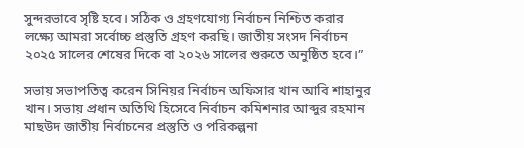সুন্দরভাবে সৃষ্টি হবে। সঠিক ও গ্রহণযোগ্য নির্বাচন নিশ্চিত করার লক্ষ্যে আমরা সর্বোচ্চ প্রস্তুতি গ্রহণ করছি। জাতীয় সংসদ নির্বাচন ২০২৫ সালের শেষের দিকে বা ২০২৬ সালের শুরুতে অনুষ্ঠিত হবে।”

সভায় সভাপতিত্ব করেন সিনিয়র নির্বাচন অফিসার খান আবি শাহানুর খান। সভায় প্রধান অতিথি হিসেবে নির্বাচন কমিশনার আব্দুর রহমান মাছউদ জাতীয় নির্বাচনের প্রস্তুতি ও পরিকল্পনা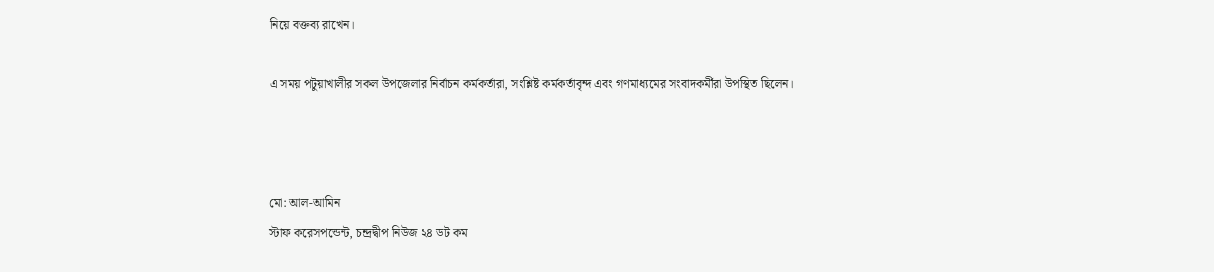নিয়ে বক্তব্য রাখেন।

এ সময় পটুয়াখালীর সকল উপজেলার নির্বাচন কর্মকর্তারা, সংশ্লিষ্ট কর্মকর্তাবৃন্দ এবং গণমাধ্যমের সংবাদকর্মীরা উপস্থিত ছিলেন।



মো: আল-আমিন
স্টাফ করেসপন্ডেন্ট, চন্দ্রদ্বীপ নিউজ ২৪ ডট কম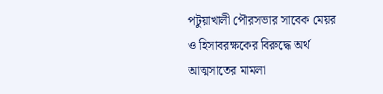পটুয়াখালী পৌরসভার সাবেক মেয়র ও হিসাবরক্ষকের বিরুদ্ধে অর্থ আত্মসাতের মামলা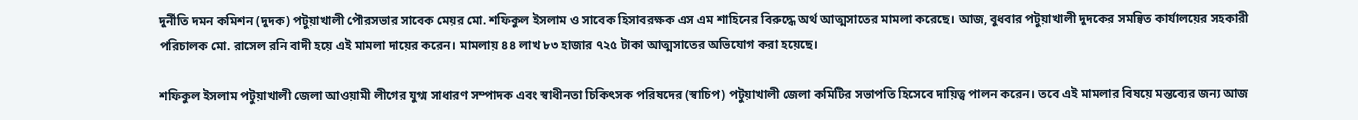দুর্নীতি দমন কমিশন (দুদক) পটুয়াখালী পৌরসভার সাবেক মেয়র মো. শফিকুল ইসলাম ও সাবেক হিসাবরক্ষক এস এম শাহিনের বিরুদ্ধে অর্থ আত্মসাতের মামলা করেছে। আজ, বুধবার পটুয়াখালী দুদকের সমন্বিত কার্যালয়ের সহকারী পরিচালক মো. রাসেল রনি বাদী হয়ে এই মামলা দায়ের করেন। মামলায় ৪৪ লাখ ৮৩ হাজার ৭২৫ টাকা আত্মসাতের অভিযোগ করা হয়েছে।

শফিকুল ইসলাম পটুয়াখালী জেলা আওয়ামী লীগের যুগ্ম সাধারণ সম্পাদক এবং স্বাধীনতা চিকিৎসক পরিষদের (স্বাচিপ) পটুয়াখালী জেলা কমিটির সভাপতি হিসেবে দায়িত্ব পালন করেন। তবে এই মামলার বিষয়ে মন্তব্যের জন্য আজ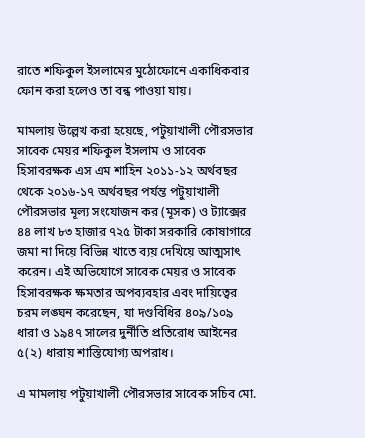রাতে শফিকুল ইসলামের মুঠোফোনে একাধিকবার ফোন করা হলেও তা বন্ধ পাওয়া যায়।

মামলায় উল্লেখ করা হয়েছে, পটুয়াখালী পৌরসভার সাবেক মেয়র শফিকুল ইসলাম ও সাবেক হিসাবরক্ষক এস এম শাহিন ২০১১-১২ অর্থবছর থেকে ২০১৬-১৭ অর্থবছর পর্যন্ত পটুয়াখালী পৌরসভার মূল্য সংযোজন কর (মূসক) ও ট্যাক্সের ৪৪ লাখ ৮৩ হাজার ৭২৫ টাকা সরকারি কোষাগারে জমা না দিয়ে বিভিন্ন খাতে ব্যয় দেখিয়ে আত্মসাৎ করেন। এই অভিযোগে সাবেক মেয়র ও সাবেক হিসাবরক্ষক ক্ষমতার অপব্যবহার এবং দায়িত্বের চরম লঙ্ঘন করেছেন, যা দণ্ডবিধির ৪০৯/১০৯ ধারা ও ১৯৪৭ সালের দুর্নীতি প্রতিরোধ আইনের ৫(২) ধারায় শাস্তিযোগ্য অপরাধ।

এ মামলায় পটুয়াখালী পৌরসভার সাবেক সচিব মো.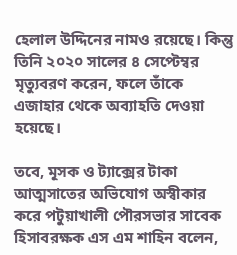হেলাল উদ্দিনের নামও রয়েছে। কিন্তু তিনি ২০২০ সালের ৪ সেপ্টেম্বর মৃত্যুবরণ করেন, ফলে তাঁকে এজাহার থেকে অব্যাহতি দেওয়া হয়েছে।

তবে, মূসক ও ট্যাক্সের টাকা আত্মসাতের অভিযোগ অস্বীকার করে পটুয়াখালী পৌরসভার সাবেক হিসাবরক্ষক এস এম শাহিন বলেন,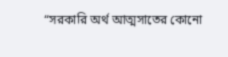“সরকারি অর্থ আত্মসাতের কোনো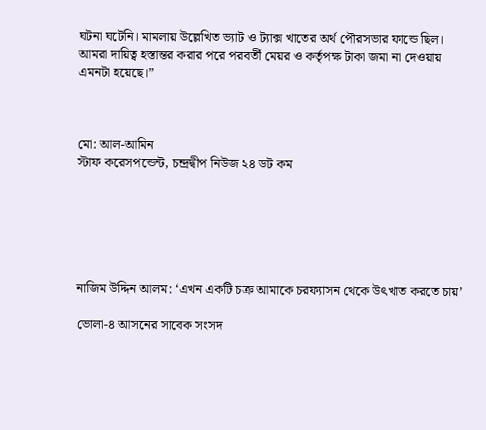ঘটনা ঘটেনি। মামলায় উল্লেখিত ভ্যাট ও ট্যাক্স খাতের অর্থ পৌরসভার ফান্ডে ছিল। আমরা দায়িত্ব হস্তান্তর করার পরে পরবর্তী মেয়র ও কর্তৃপক্ষ টাকা জমা না দেওয়ায় এমনটা হয়েছে।”



মো: আল-আমিন
স্টাফ করেসপন্ডেন্ট, চন্দ্রদ্বীপ নিউজ ২৪ ডট কম






নাজিম উদ্দিন আলম: ‘এখন একটি চক্র আমাকে চরফ্যাসন থেকে উৎখাত করতে চায়’

ভোলা-৪ আসনের সাবেক সংসদ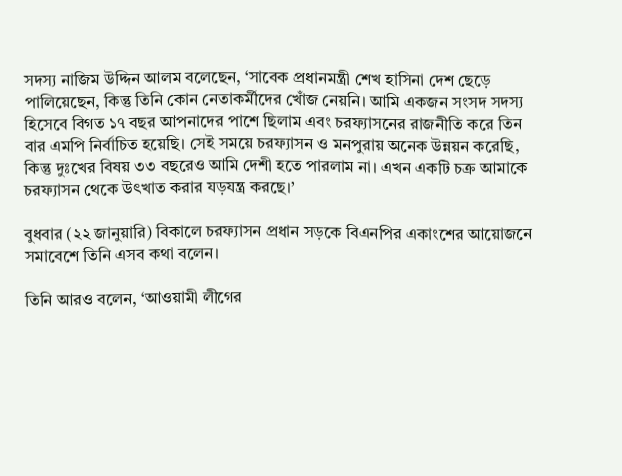সদস্য নাজিম উদ্দিন আলম বলেছেন, ‘সাবেক প্রধানমন্ত্রী শেখ হাসিনা দেশ ছেড়ে পালিয়েছেন, কিন্তু তিনি কোন নেতাকর্মীদের খোঁজ নেয়নি। আমি একজন সংসদ সদস্য হিসেবে বিগত ১৭ বছর আপনাদের পাশে ছিলাম এবং চরফ্যাসনের রাজনীতি করে তিন বার এমপি নির্বাচিত হয়েছি। সেই সময়ে চরফ্যাসন ও মনপুরায় অনেক উন্নয়ন করেছি, কিন্তু দুঃখের বিষয় ৩৩ বছরেও আমি দেশী হতে পারলাম না। এখন একটি চক্র আমাকে চরফ্যাসন থেকে উৎখাত করার যড়যন্ত্র করছে।’

বুধবার (২২ জানুয়ারি) বিকালে চরফ্যাসন প্রধান সড়কে বিএনপির একাংশের আয়োজনে সমাবেশে তিনি এসব কথা বলেন।

তিনি আরও বলেন, ‘আওয়ামী লীগের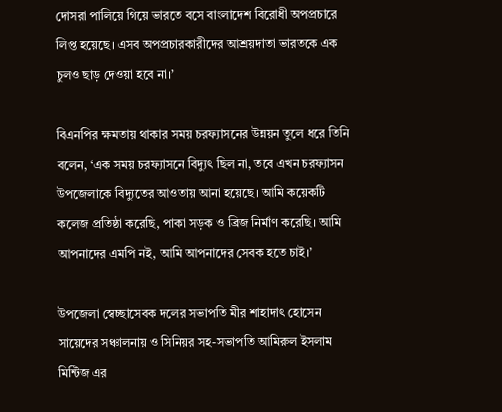দোসরা পালিয়ে গিয়ে ভারতে বসে বাংলাদেশ বিরোধী অপপ্রচারে লিপ্ত হয়েছে। এসব অপপ্রচারকারীদের আশ্রয়দাতা ভারতকে এক চুলও ছাড় দেওয়া হবে না।’

বিএনপির ক্ষমতায় থাকার সময় চরফ্যাসনের উন্নয়ন তুলে ধরে তিনি বলেন, ‘এক সময় চরফ্যাসনে বিদ্যুৎ ছিল না, তবে এখন চরফ্যাসন উপজেলাকে বিদ্যুতের আওতায় আনা হয়েছে। আমি কয়েকটি কলেজ প্রতিষ্ঠা করেছি, পাকা সড়ক ও ব্রিজ নির্মাণ করেছি। আমি আপনাদের এমপি নই, আমি আপনাদের সেবক হতে চাই।’

উপজেলা স্বেচ্ছাসেবক দলের সভাপতি মীর শাহাদাৎ হোসেন সায়েদের সঞ্চালনায় ও সিনিয়র সহ-সভাপতি আমিরুল ইসলাম মিন্টিজ এর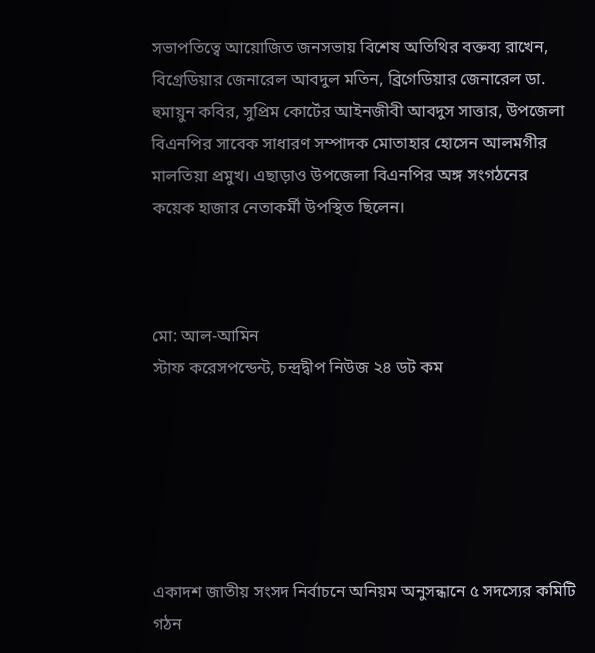সভাপতিত্বে আয়োজিত জনসভায় বিশেষ অতিথির বক্তব্য রাখেন, বিগ্রেডিয়ার জেনারেল আবদুল মতিন, ব্রিগেডিয়ার জেনারেল ডা. হুমায়ুন কবির, সুপ্রিম কোর্টের আইনজীবী আবদুস সাত্তার, উপজেলা বিএনপির সাবেক সাধারণ সম্পাদক মোতাহার হোসেন আলমগীর মালতিয়া প্রমুখ। এছাড়াও উপজেলা বিএনপির অঙ্গ সংগঠনের কয়েক হাজার নেতাকর্মী উপস্থিত ছিলেন।



মো: আল-আমিন
স্টাফ করেসপন্ডেন্ট, চন্দ্রদ্বীপ নিউজ ২৪ ডট কম






একাদশ জাতীয় সংসদ নির্বাচনে অনিয়ম অনুসন্ধানে ৫ সদস্যের কমিটি গঠন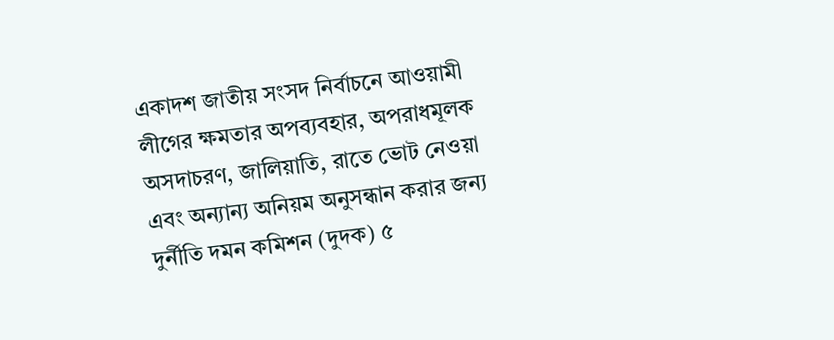একাদশ জাতীয় সংসদ নির্বাচনে আওয়ামী লীগের ক্ষমতার অপব্যবহার, অপরাধমূলক অসদাচরণ, জালিয়াতি, রাতে ভোট নেওয়া এবং অন্যান্য অনিয়ম অনুসন্ধান করার জন্য দুর্নীতি দমন কমিশন (দুদক) ৫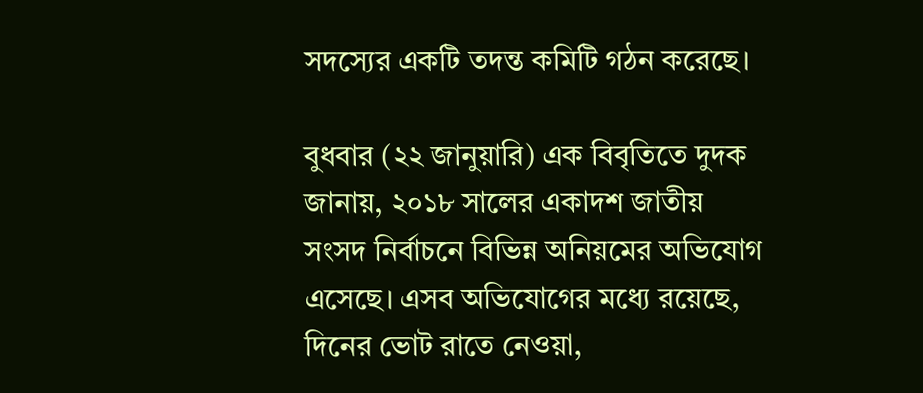সদস্যের একটি তদন্ত কমিটি গঠন করেছে।

বুধবার (২২ জানুয়ারি) এক বিবৃতিতে দুদক জানায়, ২০১৮ সালের একাদশ জাতীয় সংসদ নির্বাচনে বিভিন্ন অনিয়মের অভিযোগ এসেছে। এসব অভিযোগের মধ্যে রয়েছে, দিনের ভোট রাতে নেওয়া,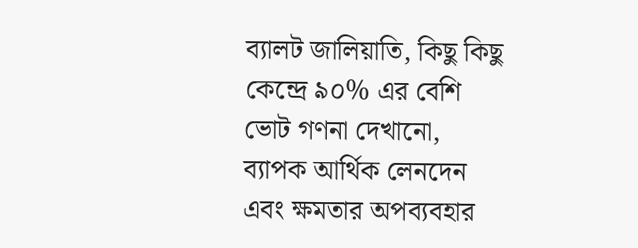ব্যালট জালিয়াতি, কিছু কিছু কেন্দ্রে ৯০% এর বেশি ভোট গণনা দেখানো, ব্যাপক আর্থিক লেনদেন এবং ক্ষমতার অপব্যবহার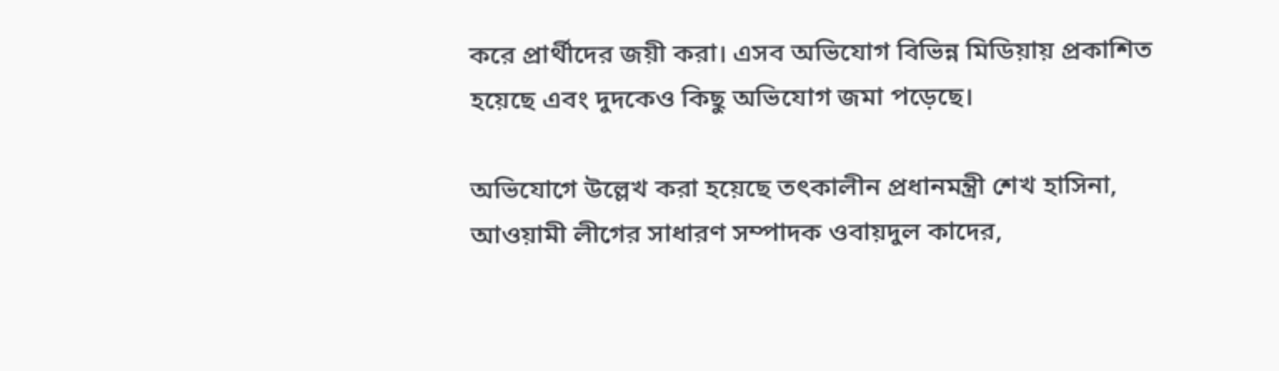করে প্রার্থীদের জয়ী করা। এসব অভিযোগ বিভিন্ন মিডিয়ায় প্রকাশিত হয়েছে এবং দুদকেও কিছু অভিযোগ জমা পড়েছে।

অভিযোগে উল্লেখ করা হয়েছে তৎকালীন প্রধানমন্ত্রী শেখ হাসিনা, আওয়ামী লীগের সাধারণ সম্পাদক ওবায়দুল কাদের,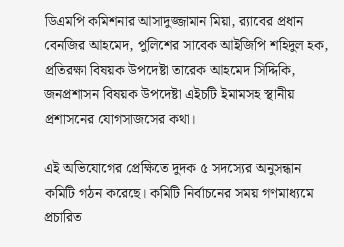ডিএমপি কমিশনার আসাদুজ্জামান মিয়া, র‌্যাবের প্রধান বেনজির আহমেদ, পুলিশের সাবেক আইজিপি শহিদুল হক, প্রতিরক্ষা বিষয়ক উপদেষ্টা তারেক আহমেদ সিদ্দিকি, জনপ্রশাসন বিষয়ক উপদেষ্টা এইচটি ইমামসহ স্থানীয় প্রশাসনের যোগসাজসের কথা।

এই অভিযোগের প্রেক্ষিতে দুদক ৫ সদস্যের অনুসন্ধান কমিটি গঠন করেছে। কমিটি নির্বাচনের সময় গণমাধ্যমে প্রচারিত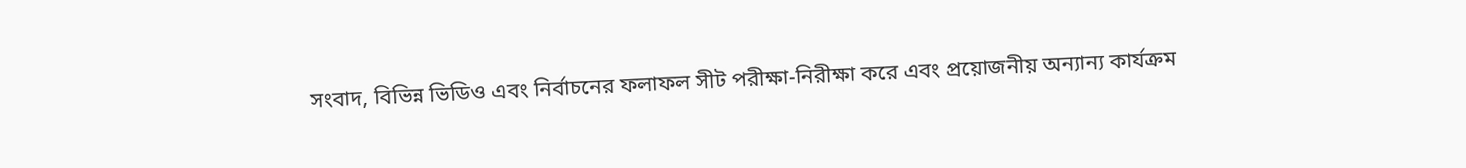সংবাদ, বিভিন্ন ভিডিও এবং নির্বাচনের ফলাফল সীট পরীক্ষা-নিরীক্ষা করে এবং প্রয়োজনীয় অন্যান্য কার্যক্রম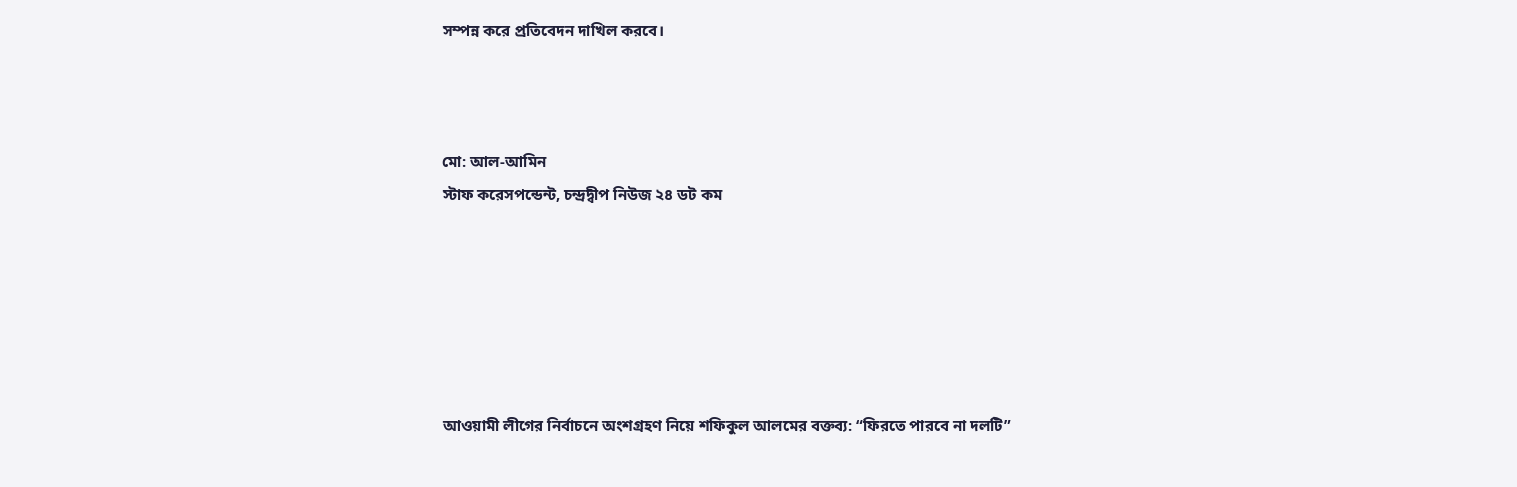সম্পন্ন করে প্রতিবেদন দাখিল করবে।



মো: আল-আমিন
স্টাফ করেসপন্ডেন্ট, চন্দ্রদ্বীপ নিউজ ২৪ ডট কম






আওয়ামী লীগের নির্বাচনে অংশগ্রহণ নিয়ে শফিকুল আলমের বক্তব্য: “ফিরতে পারবে না দলটি”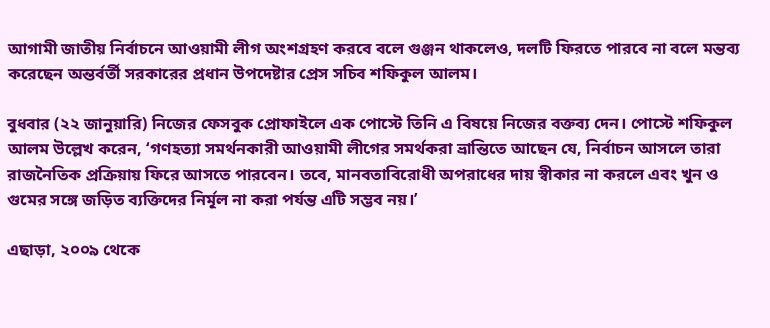আগামী জাতীয় নির্বাচনে আওয়ামী লীগ অংশগ্রহণ করবে বলে গুঞ্জন থাকলেও, দলটি ফিরতে পারবে না বলে মন্তব্য করেছেন অন্তর্বর্তী সরকারের প্রধান উপদেষ্টার প্রেস সচিব শফিকুল আলম।

বুধবার (২২ জানুয়ারি) নিজের ফেসবুক প্রোফাইলে এক পোস্টে তিনি এ বিষয়ে নিজের বক্তব্য দেন। পোস্টে শফিকুল আলম উল্লেখ করেন, ‘গণহত্যা সমর্থনকারী আওয়ামী লীগের সমর্থকরা ভ্রান্তিতে আছেন যে, নির্বাচন আসলে তারা রাজনৈতিক প্রক্রিয়ায় ফিরে আসতে পারবেন। তবে, মানবতাবিরোধী অপরাধের দায় স্বীকার না করলে এবং খুন ও গুমের সঙ্গে জড়িত ব্যক্তিদের নির্মূল না করা পর্যন্ত এটি সম্ভব নয়।’

এছাড়া, ২০০৯ থেকে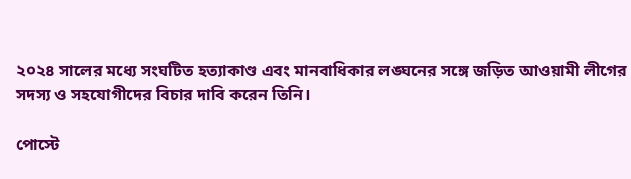২০২৪ সালের মধ্যে সংঘটিত হত্যাকাণ্ড এবং মানবাধিকার লঙ্ঘনের সঙ্গে জড়িত আওয়ামী লীগের সদস্য ও সহযোগীদের বিচার দাবি করেন তিনি।

পোস্টে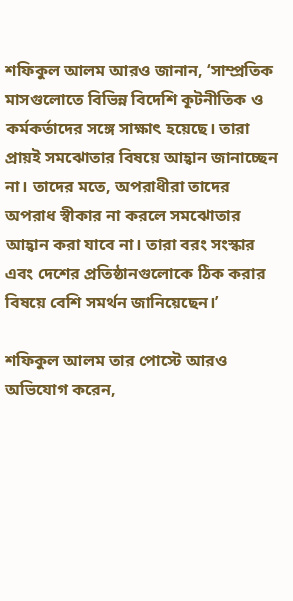শফিকুল আলম আরও জানান, ‘সাম্প্রতিক মাসগুলোতে বিভিন্ন বিদেশি কূটনীতিক ও কর্মকর্তাদের সঙ্গে সাক্ষাৎ হয়েছে। তারা প্রায়ই সমঝোতার বিষয়ে আহ্বান জানাচ্ছেন না। তাদের মতে, অপরাধীরা তাদের অপরাধ স্বীকার না করলে সমঝোতার আহ্বান করা যাবে না। তারা বরং সংস্কার এবং দেশের প্রতিষ্ঠানগুলোকে ঠিক করার বিষয়ে বেশি সমর্থন জানিয়েছেন।’

শফিকুল আলম তার পোস্টে আরও অভিযোগ করেন,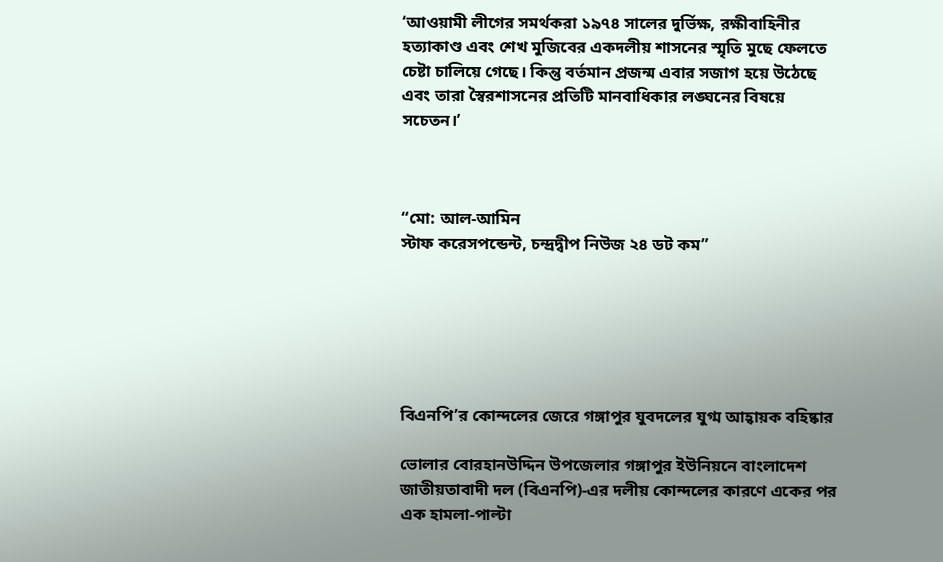‘আওয়ামী লীগের সমর্থকরা ১৯৭৪ সালের দুর্ভিক্ষ, রক্ষীবাহিনীর হত্যাকাণ্ড এবং শেখ মুজিবের একদলীয় শাসনের স্মৃতি মুছে ফেলতে চেষ্টা চালিয়ে গেছে। কিন্তু বর্তমান প্রজন্ম এবার সজাগ হয়ে উঠেছে এবং তারা স্বৈরশাসনের প্রতিটি মানবাধিকার লঙ্ঘনের বিষয়ে সচেতন।’



“মো: আল-আমিন
স্টাফ করেসপন্ডেন্ট, চন্দ্রদ্বীপ নিউজ ২৪ ডট কম”






বিএনপি’র কোন্দলের জেরে গঙ্গাপুর যুবদলের যুগ্ম আহ্বায়ক বহিষ্কার

ভোলার বোরহানউদ্দিন উপজেলার গঙ্গাপুর ইউনিয়নে বাংলাদেশ জাতীয়তাবাদী দল (বিএনপি)-এর দলীয় কোন্দলের কারণে একের পর এক হামলা-পাল্টা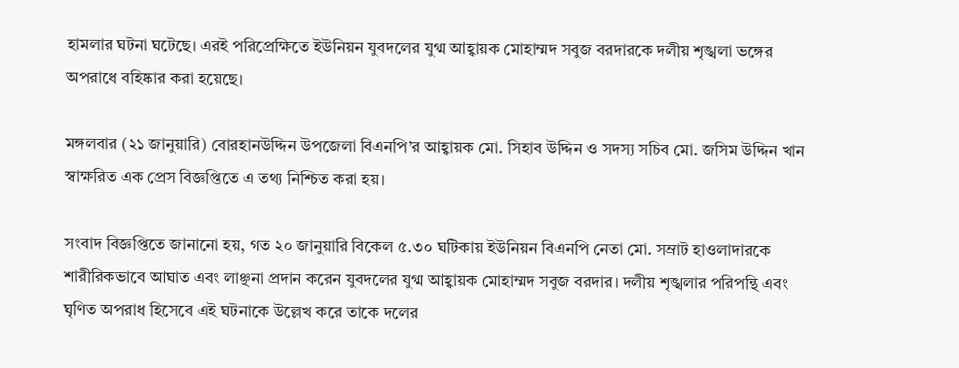হামলার ঘটনা ঘটেছে। এরই পরিপ্রেক্ষিতে ইউনিয়ন যুবদলের যুগ্ম আহ্বায়ক মোহাম্মদ সবুজ বরদারকে দলীয় শৃঙ্খলা ভঙ্গের অপরাধে বহিষ্কার করা হয়েছে।

মঙ্গলবার (২১ জানুয়ারি) বোরহানউদ্দিন উপজেলা বিএনপি’র আহ্বায়ক মো. সিহাব উদ্দিন ও সদস্য সচিব মো. জসিম উদ্দিন খান স্বাক্ষরিত এক প্রেস বিজ্ঞপ্তিতে এ তথ্য নিশ্চিত করা হয়।

সংবাদ বিজ্ঞপ্তিতে জানানো হয়, গত ২০ জানুয়ারি বিকেল ৫.৩০ ঘটিকায় ইউনিয়ন বিএনপি নেতা মো. সম্রাট হাওলাদারকে শারীরিকভাবে আঘাত এবং লাঞ্ছনা প্রদান করেন যুবদলের যুগ্ম আহ্বায়ক মোহাম্মদ সবুজ বরদার। দলীয় শৃঙ্খলার পরিপন্থি এবং ঘৃণিত অপরাধ হিসেবে এই ঘটনাকে উল্লেখ করে তাকে দলের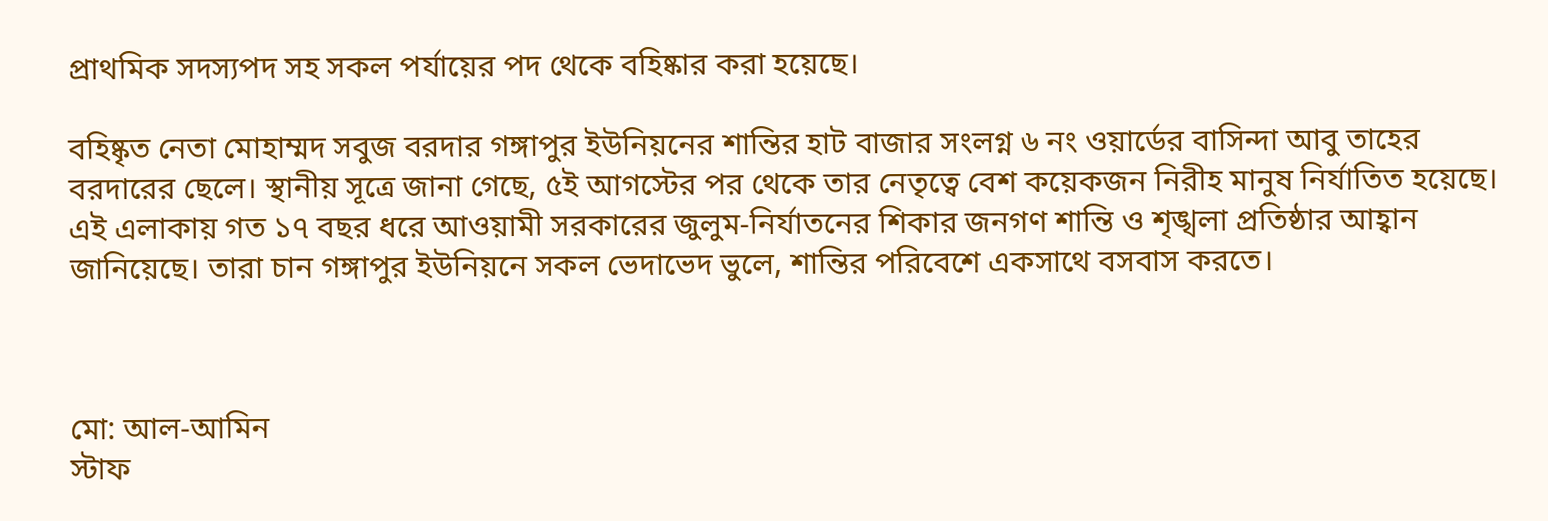প্রাথমিক সদস্যপদ সহ সকল পর্যায়ের পদ থেকে বহিষ্কার করা হয়েছে।

বহিষ্কৃত নেতা মোহাম্মদ সবুজ বরদার গঙ্গাপুর ইউনিয়নের শান্তির হাট বাজার সংলগ্ন ৬ নং ওয়ার্ডের বাসিন্দা আবু তাহের বরদারের ছেলে। স্থানীয় সূত্রে জানা গেছে, ৫ই আগস্টের পর থেকে তার নেতৃত্বে বেশ কয়েকজন নিরীহ মানুষ নির্যাতিত হয়েছে। এই এলাকায় গত ১৭ বছর ধরে আওয়ামী সরকারের জুলুম-নির্যাতনের শিকার জনগণ শান্তি ও শৃঙ্খলা প্রতিষ্ঠার আহ্বান জানিয়েছে। তারা চান গঙ্গাপুর ইউনিয়নে সকল ভেদাভেদ ভুলে, শান্তির পরিবেশে একসাথে বসবাস করতে।



মো: আল-আমিন
স্টাফ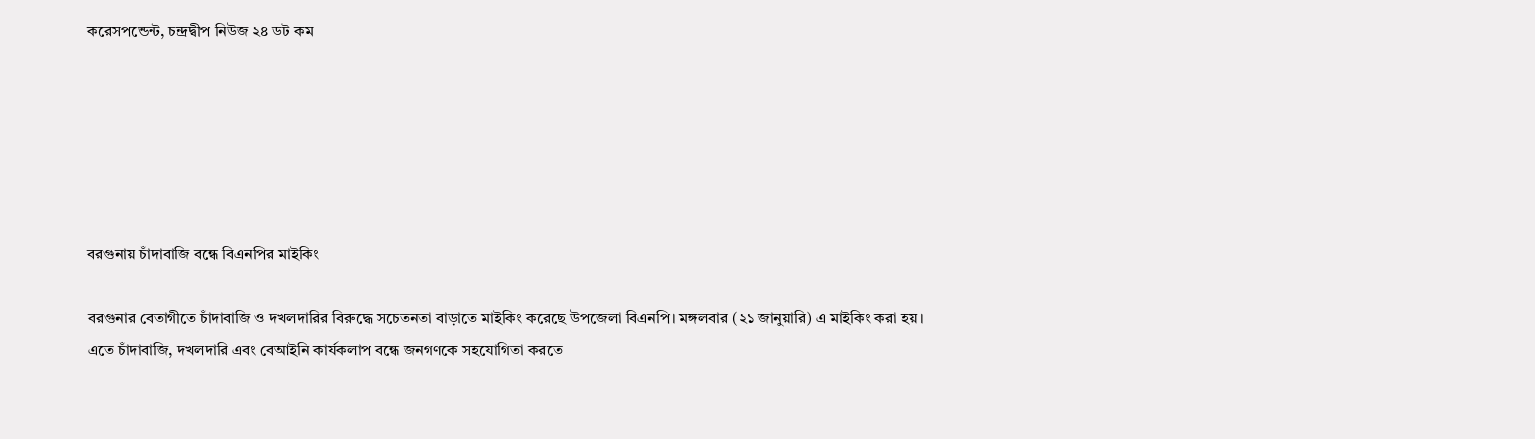করেসপন্ডেন্ট, চন্দ্রদ্বীপ নিউজ ২৪ ডট কম






বরগুনায় চাঁদাবাজি বন্ধে বিএনপির মাইকিং

বরগুনার বেতাগীতে চাঁদাবাজি ও দখলদারির বিরুদ্ধে সচেতনতা বাড়াতে মাইকিং করেছে উপজেলা বিএনপি। মঙ্গলবার (২১ জানুয়ারি) এ মাইকিং করা হয়। এতে চাঁদাবাজি, দখলদারি এবং বেআইনি কার্যকলাপ বন্ধে জনগণকে সহযোগিতা করতে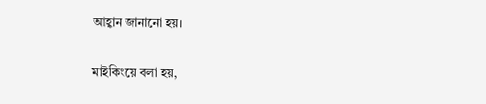আহ্বান জানানো হয়।

মাইকিংয়ে বলা হয়,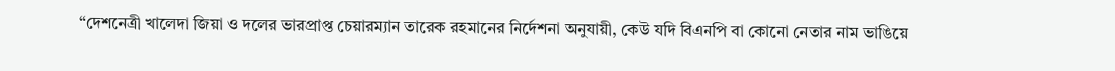“দেশনেত্রী খালেদা জিয়া ও দলের ভারপ্রাপ্ত চেয়ারম্যান তারেক রহমানের নির্দেশনা অনুযায়ী, কেউ যদি বিএনপি বা কোনো নেতার নাম ভাঙিয়ে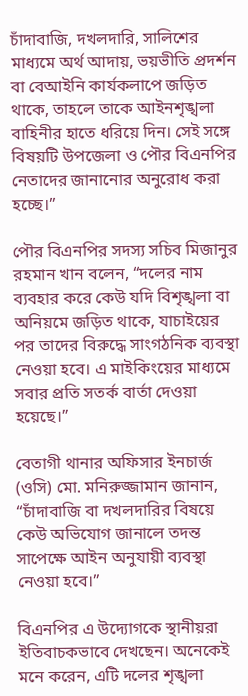চাঁদাবাজি, দখলদারি, সালিশের মাধ্যমে অর্থ আদায়, ভয়ভীতি প্রদর্শন বা বেআইনি কার্যকলাপে জড়িত থাকে, তাহলে তাকে আইনশৃঙ্খলা বাহিনীর হাতে ধরিয়ে দিন। সেই সঙ্গে বিষয়টি উপজেলা ও পৌর বিএনপির নেতাদের জানানোর অনুরোধ করা হচ্ছে।”

পৌর বিএনপির সদস্য সচিব মিজানুর রহমান খান বলেন, “দলের নাম ব্যবহার করে কেউ যদি বিশৃঙ্খলা বা অনিয়মে জড়িত থাকে, যাচাইয়ের পর তাদের বিরুদ্ধে সাংগঠনিক ব্যবস্থা নেওয়া হবে। এ মাইকিংয়ের মাধ্যমে সবার প্রতি সতর্ক বার্তা দেওয়া হয়েছে।”

বেতাগী থানার অফিসার ইনচার্জ (ওসি) মো. মনিরুজ্জামান জানান, “চাঁদাবাজি বা দখলদারির বিষয়ে কেউ অভিযোগ জানালে তদন্ত সাপেক্ষে আইন অনুযায়ী ব্যবস্থা নেওয়া হবে।”

বিএনপির এ উদ্যোগকে স্থানীয়রা ইতিবাচকভাবে দেখছেন। অনেকেই মনে করেন, এটি দলের শৃঙ্খলা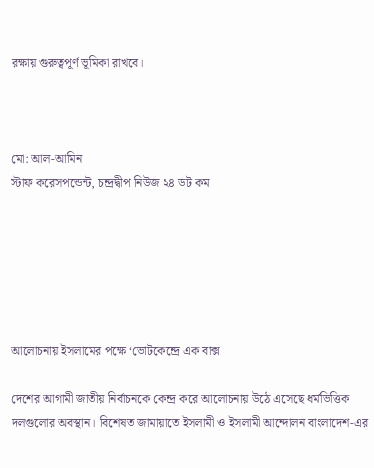রক্ষায় গুরুত্বপূর্ণ ভূমিকা রাখবে।



মো: আল-আমিন
স্টাফ করেসপন্ডেন্ট, চন্দ্রদ্বীপ নিউজ ২৪ ডট কম






আলোচনায় ইসলামের পক্ষে ‘ভোটকেন্দ্রে এক বাক্স

দেশের আগামী জাতীয় নির্বাচনকে কেন্দ্র করে আলোচনায় উঠে এসেছে ধর্মভিত্তিক দলগুলোর অবস্থান। বিশেষত জামায়াতে ইসলামী ও ইসলামী আন্দোলন বাংলাদেশ-এর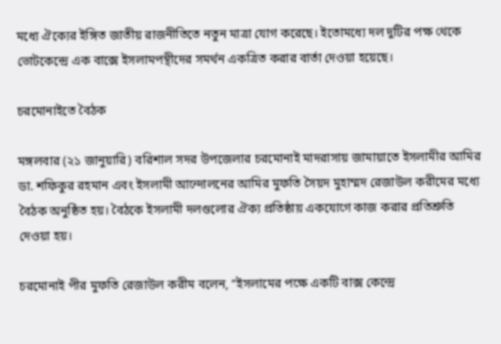মধ্যে ঐক্যের ইঙ্গিত জাতীয় রাজনীতিতে নতুন মাত্রা যোগ করেছে। ইতোমধ্যে দল দুটির পক্ষ থেকে ভোটকেন্দ্রে এক বাক্সে ইসলামপন্থীদের সমর্থন একত্রিত করার বার্তা দেওয়া হয়েছে।

চরমোনাইতে বৈঠক

মঙ্গলবার (২১ জানুয়ারি) বরিশাল সদর উপজেলার চরমোনাই মাদরাসায় জামায়াতে ইসলামীর আমির ডা. শফিকুর রহমান এবং ইসলামী আন্দোলনের আমির মুফতি সৈয়দ মুহাম্মদ রেজাউল করীমের মধ্যে বৈঠক অনুষ্ঠিত হয়। বৈঠকে ইসলামী দলগুলোর ঐক্য প্রতিষ্ঠায় একযোগে কাজ করার প্রতিশ্রুতি দেওয়া হয়।

চরমোনাই পীর মুফতি রেজাউল করীম বলেন, “ইসলামের পক্ষে একটি বাক্স কেন্দ্রে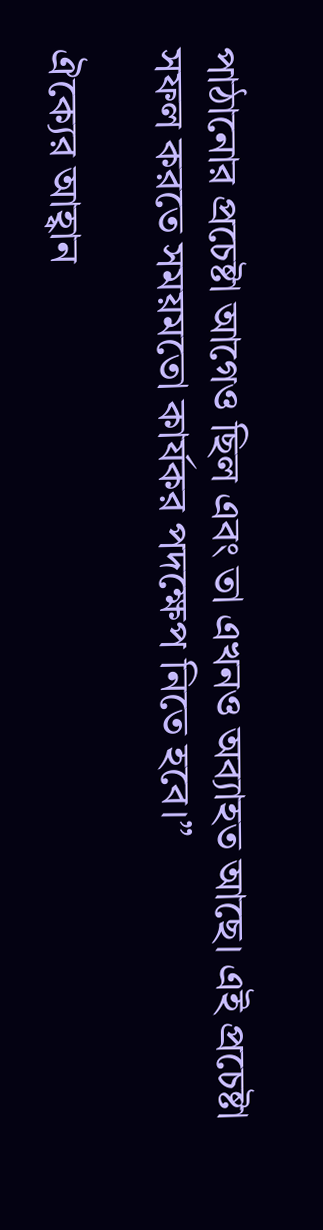পাঠানোর প্রচেষ্টা আগেও ছিল এবং তা এখনও অব্যাহত আছে। এই প্রচেষ্টা সফল করতে সময়মতো কার্যকর পদক্ষেপ নিতে হবে।”

ঐক্যের আহ্বান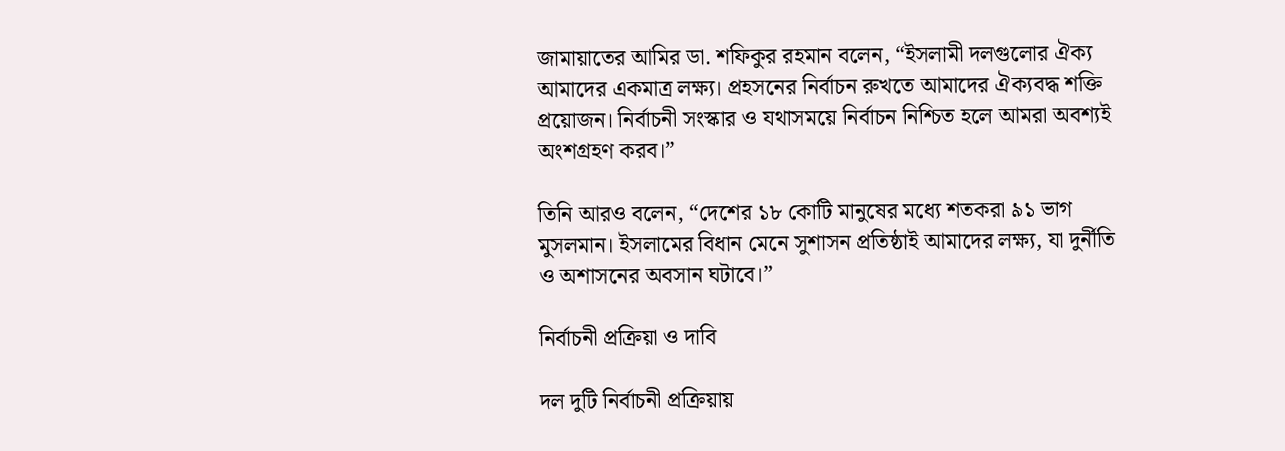জামায়াতের আমির ডা. শফিকুর রহমান বলেন, “ইসলামী দলগুলোর ঐক্য আমাদের একমাত্র লক্ষ্য। প্রহসনের নির্বাচন রুখতে আমাদের ঐক্যবদ্ধ শক্তি প্রয়োজন। নির্বাচনী সংস্কার ও যথাসময়ে নির্বাচন নিশ্চিত হলে আমরা অবশ্যই অংশগ্রহণ করব।”

তিনি আরও বলেন, “দেশের ১৮ কোটি মানুষের মধ্যে শতকরা ৯১ ভাগ মুসলমান। ইসলামের বিধান মেনে সুশাসন প্রতিষ্ঠাই আমাদের লক্ষ্য, যা দুর্নীতি ও অশাসনের অবসান ঘটাবে।”

নির্বাচনী প্রক্রিয়া ও দাবি

দল দুটি নির্বাচনী প্রক্রিয়ায়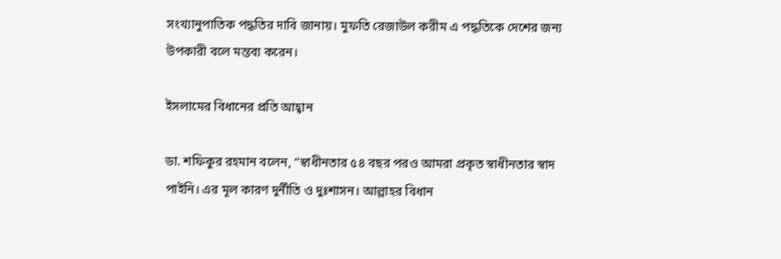সংখ্যানুপাতিক পদ্ধতির দাবি জানায়। মুফতি রেজাউল করীম এ পদ্ধতিকে দেশের জন্য উপকারী বলে মন্তব্য করেন।

ইসলামের বিধানের প্রতি আহ্বান

ডা. শফিকুর রহমান বলেন, “স্বাধীনতার ৫৪ বছর পরও আমরা প্রকৃত স্বাধীনতার স্বাদ পাইনি। এর মূল কারণ দুর্নীতি ও দুঃশাসন। আল্লাহর বিধান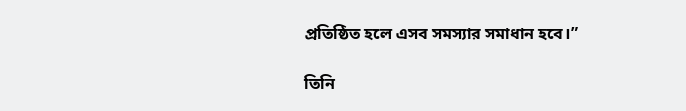প্রতিষ্ঠিত হলে এসব সমস্যার সমাধান হবে।”

তিনি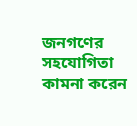জনগণের সহযোগিতা কামনা করেন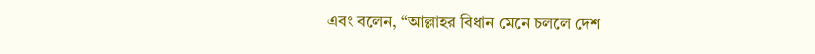এবং বলেন, “আল্লাহর বিধান মেনে চললে দেশ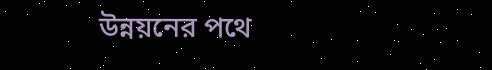উন্নয়নের পথে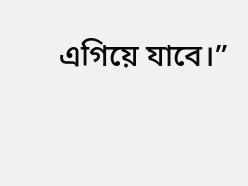এগিয়ে যাবে।”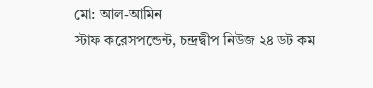মো: আল-আমিন
স্টাফ করেসপন্ডেন্ট, চন্দ্রদ্বীপ নিউজ ২৪ ডট কম